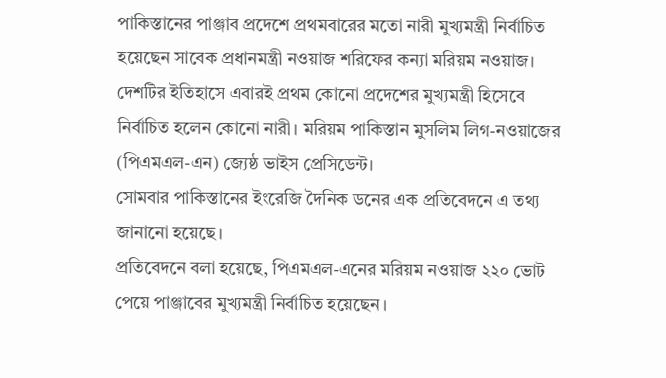পাকিস্তানের পাঞ্জাব প্রদেশে প্রথমবারের মতো নারী মুখ্যমন্ত্রী নির্বাচিত হয়েছেন সাবেক প্রধানমন্ত্রী নওয়াজ শরিফের কন্যা মরিয়ম নওয়াজ। দেশটির ইতিহাসে এবারই প্রথম কোনো প্রদেশের মুখ্যমন্ত্রী হিসেবে নির্বাচিত হলেন কোনো নারী। মরিয়ম পাকিস্তান মুসলিম লিগ-নওয়াজের (পিএমএল-এন) জ্যেষ্ঠ ভাইস প্রেসিডেন্ট।
সোমবার পাকিস্তানের ইংরেজি দৈনিক ডনের এক প্রতিবেদনে এ তথ্য জানানো হয়েছে।
প্রতিবেদনে বলা হয়েছে, পিএমএল-এনের মরিয়ম নওয়াজ ২২০ ভোট পেয়ে পাঞ্জাবের মুখ্যমন্ত্রী নির্বাচিত হয়েছেন।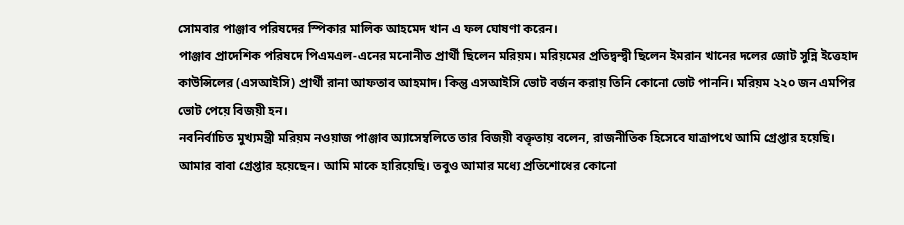সোমবার পাঞ্জাব পরিষদের স্পিকার মালিক আহমেদ খান এ ফল ঘোষণা করেন।
পাঞ্জাব প্রাদেশিক পরিষদে পিএমএল-এনের মনোনীত প্রার্থী ছিলেন মরিয়ম। মরিয়মের প্রতিদ্বন্দ্বী ছিলেন ইমরান খানের দলের জোট সুন্নি ইত্তেহাদ কাউন্সিলের (এসআইসি) প্রার্থী রানা আফতাব আহমাদ। কিন্তু এসআইসি ভোট বর্জন করায় তিনি কোনো ভোট পাননি। মরিয়ম ২২০ জন এমপির ভোট পেয়ে বিজয়ী হন।
নবনির্বাচিত মুখ্যমন্ত্রী মরিয়ম নওয়াজ পাঞ্জাব অ্যাসেম্বলিতে তার বিজয়ী বক্তৃতায় বলেন, রাজনীতিক হিসেবে যাত্রাপথে আমি গ্রেপ্তার হয়েছি। আমার বাবা গ্রেপ্তার হয়েছেন। আমি মাকে হারিয়েছি। তবুও আমার মধ্যে প্রতিশোধের কোনো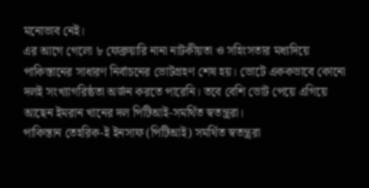মনোভাব নেই।
এর আগে গেলো ৮ ফেব্রুয়ারি নানা নাটকীয়তা ও সহিংসতার মধ্যদিয়ে পাকিস্তানের সাধারণ নির্বাচনের ভোটগ্রহণ শেষ হয়। ভোটে এককভাবে কোনো দলই সংখ্যাগরিষ্ঠতা অর্জন করতে পারেনি। তবে বেশি ভোট পেয়ে এগিয়ে আছেন ইমরান খানের দল পিটিআই-সমর্থিত স্বতন্ত্ররা।
পাকিস্তান তেহরিক-ই ইনসাফ (পিটিআই) সমর্থিত স্বতন্ত্ররা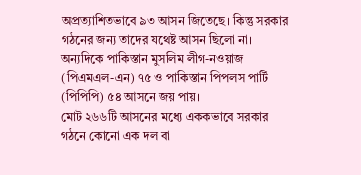অপ্রত্যাশিতভাবে ৯৩ আসন জিতেছে। কিন্তু সরকার গঠনের জন্য তাদের যথেষ্ট আসন ছিলো না। অন্যদিকে পাকিস্তান মুসলিম লীগ-নওয়াজ (পিএমএল-এন) ৭৫ ও পাকিস্তান পিপলস পার্টি (পিপিপি) ৫৪ আসনে জয় পায়।
মোট ২৬৬টি আসনের মধ্যে এককভাবে সরকার গঠনে কোনো এক দল বা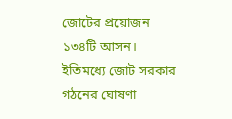জোটের প্রয়োজন ১৩৪টি আসন। ইতিমধ্যে জোট সরকার গঠনের ঘোষণা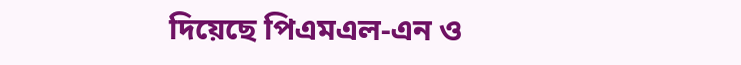দিয়েছে পিএমএল-এন ও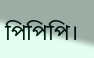পিপিপি।